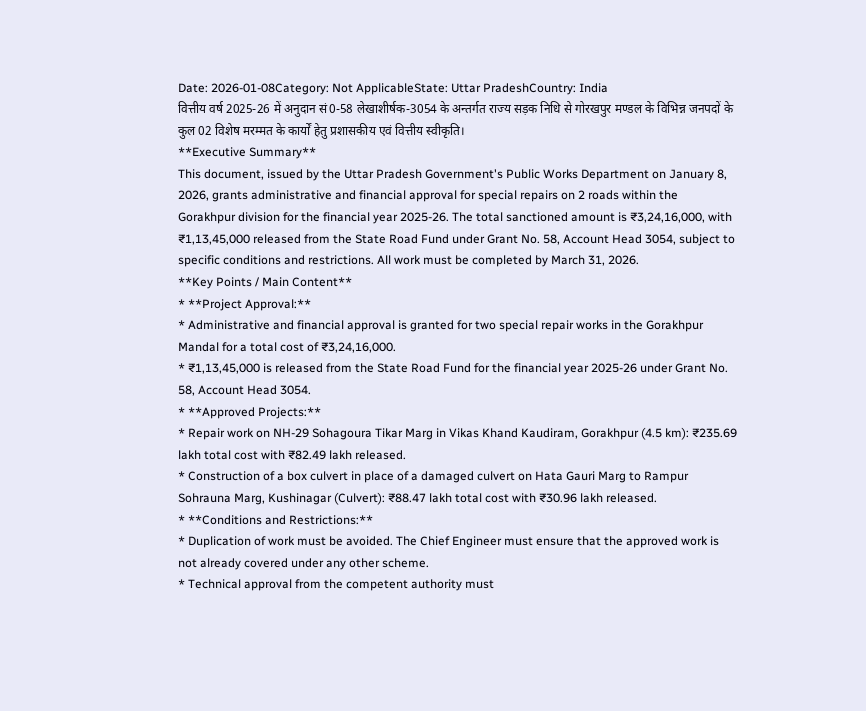Date: 2026-01-08Category: Not ApplicableState: Uttar PradeshCountry: India
वित्तीय वर्ष 2025-26 में अनुदान सं0-58 लेखाशीर्षक-3054 के अन्तर्गत राज्य सड़क निधि से गोरखपुर मण्डल के विभिन्न जनपदों के कुल 02 विशेष मरम्मत के कार्यों हेतु प्रशासकीय एवं वित्तीय स्वीकृति।
**Executive Summary**
This document, issued by the Uttar Pradesh Government's Public Works Department on January 8, 2026, grants administrative and financial approval for special repairs on 2 roads within the Gorakhpur division for the financial year 2025-26. The total sanctioned amount is ₹3,24,16,000, with ₹1,13,45,000 released from the State Road Fund under Grant No. 58, Account Head 3054, subject to specific conditions and restrictions. All work must be completed by March 31, 2026.
**Key Points / Main Content**
* **Project Approval:**
* Administrative and financial approval is granted for two special repair works in the Gorakhpur Mandal for a total cost of ₹3,24,16,000.
* ₹1,13,45,000 is released from the State Road Fund for the financial year 2025-26 under Grant No. 58, Account Head 3054.
* **Approved Projects:**
* Repair work on NH-29 Sohagoura Tikar Marg in Vikas Khand Kaudiram, Gorakhpur (4.5 km): ₹235.69 lakh total cost with ₹82.49 lakh released.
* Construction of a box culvert in place of a damaged culvert on Hata Gauri Marg to Rampur Sohrauna Marg, Kushinagar (Culvert): ₹88.47 lakh total cost with ₹30.96 lakh released.
* **Conditions and Restrictions:**
* Duplication of work must be avoided. The Chief Engineer must ensure that the approved work is not already covered under any other scheme.
* Technical approval from the competent authority must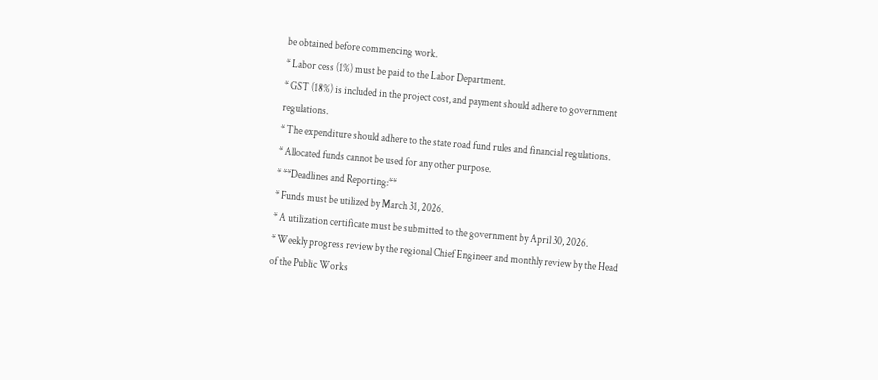be obtained before commencing work.
* Labor cess (1%) must be paid to the Labor Department.
* GST (18%) is included in the project cost, and payment should adhere to government regulations.
* The expenditure should adhere to the state road fund rules and financial regulations.
* Allocated funds cannot be used for any other purpose.
* **Deadlines and Reporting:**
* Funds must be utilized by March 31, 2026.
* A utilization certificate must be submitted to the government by April 30, 2026.
* Weekly progress review by the regional Chief Engineer and monthly review by the Head of the Public Works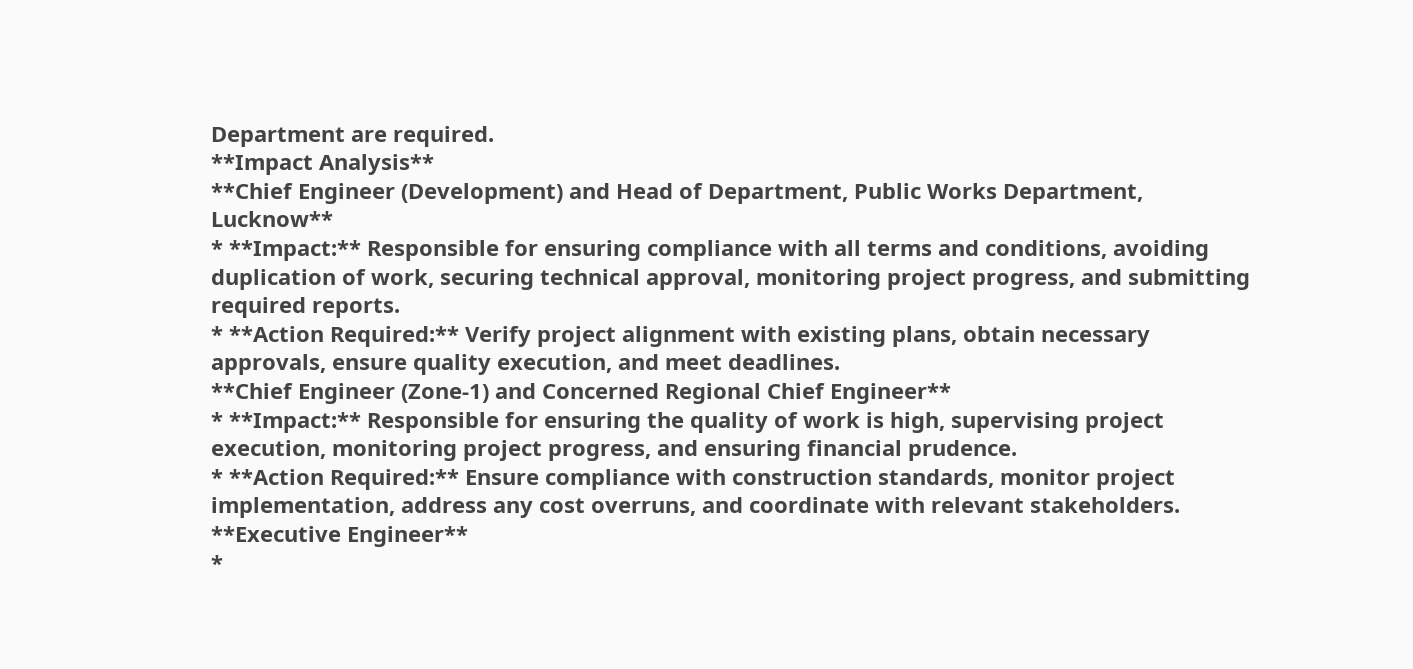Department are required.
**Impact Analysis**
**Chief Engineer (Development) and Head of Department, Public Works Department, Lucknow**
* **Impact:** Responsible for ensuring compliance with all terms and conditions, avoiding duplication of work, securing technical approval, monitoring project progress, and submitting required reports.
* **Action Required:** Verify project alignment with existing plans, obtain necessary approvals, ensure quality execution, and meet deadlines.
**Chief Engineer (Zone-1) and Concerned Regional Chief Engineer**
* **Impact:** Responsible for ensuring the quality of work is high, supervising project execution, monitoring project progress, and ensuring financial prudence.
* **Action Required:** Ensure compliance with construction standards, monitor project implementation, address any cost overruns, and coordinate with relevant stakeholders.
**Executive Engineer**
*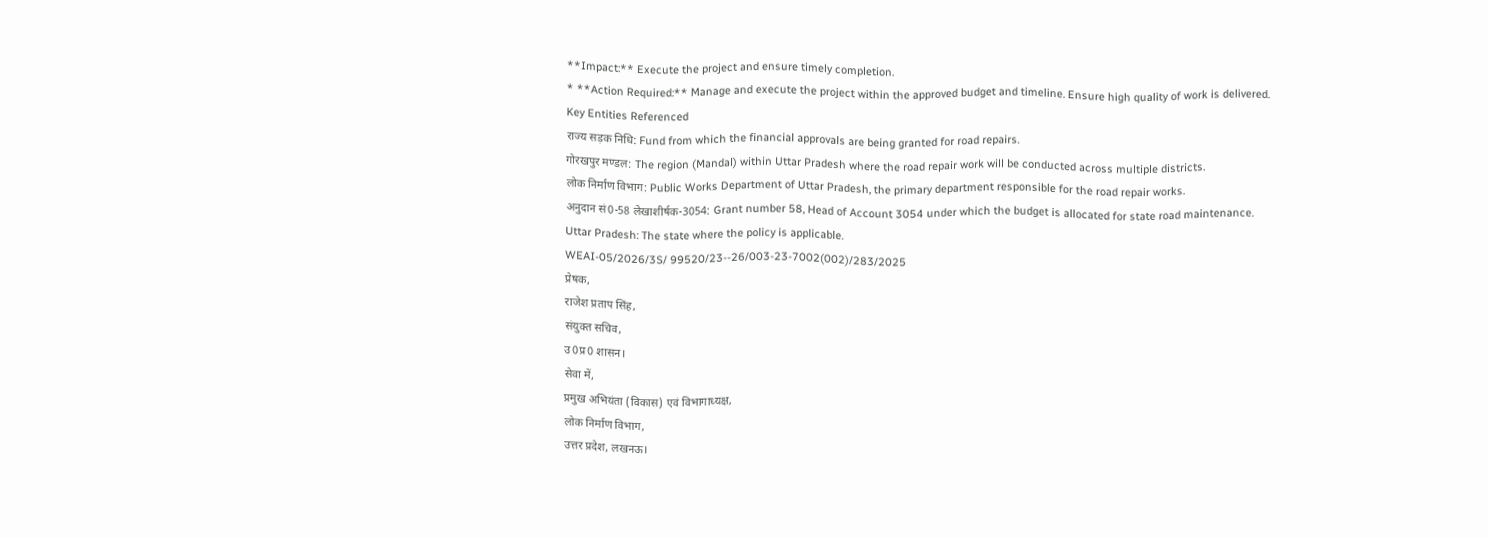**Impact:** Execute the project and ensure timely completion.
* **Action Required:** Manage and execute the project within the approved budget and timeline. Ensure high quality of work is delivered.
Key Entities Referenced
राज्य सड़क निधि: Fund from which the financial approvals are being granted for road repairs.
गोरखपुर मण्डल: The region (Mandal) within Uttar Pradesh where the road repair work will be conducted across multiple districts.
लोक निर्माण विभाग: Public Works Department of Uttar Pradesh, the primary department responsible for the road repair works.
अनुदान सं0-58 लेखाशीर्षक-3054: Grant number 58, Head of Account 3054 under which the budget is allocated for state road maintenance.
Uttar Pradesh: The state where the policy is applicable.
WEAI-05/2026/3S/ 99520/23--26/003-23-7002(002)/283/2025
प्रेषक,
राजेश प्रताप सिंह,
संयुक्त सचिव,
उ0प्र0 शासन।
सेवा में,
प्रमुख अभियंता (विकास) एवं विभागाध्यक्ष,
लोक निर्माण विभाग,
उत्तर प्रदेश, लखनऊ।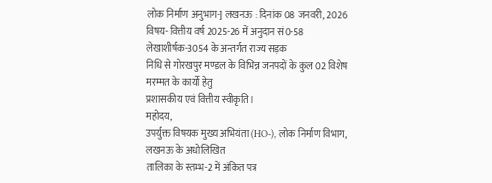लोक निर्माण अनुभाग-] लखनऊ : दिनांक 08 जनवरी, 2026
विषय- वित्तीय वर्ष 2025-26 में अनुदान सं0-58 लेखाशीर्षक-3054 के अन्तर्गत राज्य सड़क
निधि से गोरखपुर मण्डल के विभिन्न जनपदों के कुल 02 विशेष मरम्मत के कार्यो हेतु
प्रशासकीय एवं वित्तीय स्वीकृति।
महोदय,
उपर्युक्त विषयक मुख्य अभियंता (HO-), लोक निर्माण विभाग, लखनऊ के अधोलिखित
तालिका के स्तम्भ-2 में अंकित पत्र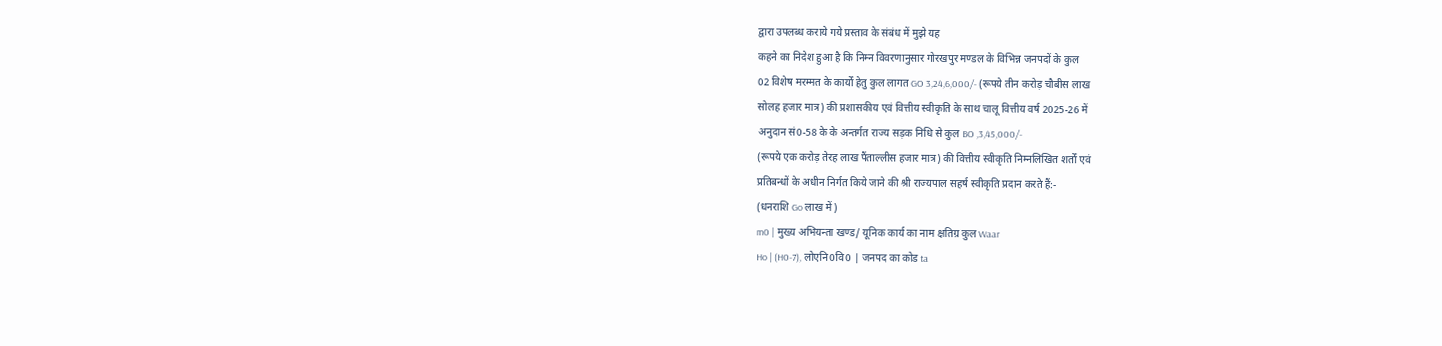द्वारा उपलब्ध कराये गये प्रस्ताव के संबंध में मुझे यह
कहने का निदेश हुआ है कि निम्न विवरणानुसार गोरखपुर मण्डल के विभिन्न जनपदों के कुल
02 विशेष मरम्मत के कार्यों हेतु कुल लागत GO 3,24,6,000/- (रूपये तीन करोड़ चौबीस लाख
सोलह हजार मात्र) की प्रशासकीय एवं वित्तीय स्वीकृति के साथ चालू वित्तीय वर्ष 2025-26 में
अनुदान सं0-58 के के अन्तर्गत राज्य सड़क निधि से कुल BO ,3,45,000/-
(रूपये एक करोड़ तेरह लाख पैंताल्लीस हजार मात्र) की वित्तीय स्वीकृति निम्नलिखित शर्तों एवं
प्रतिबन्धों के अधीन निर्गत किये जाने की श्री राज्यपाल सहर्ष स्वीकृति प्रदान करते हैं:-
(धनराशि Go लाख में)
m0 | मुख्य अभियन्ता खण्ड/ यूनिक कार्य का नाम क्षतिग्र कुल Waar
Ho | (H0-7), लोएनि0वि0 | जनपद का कोड ta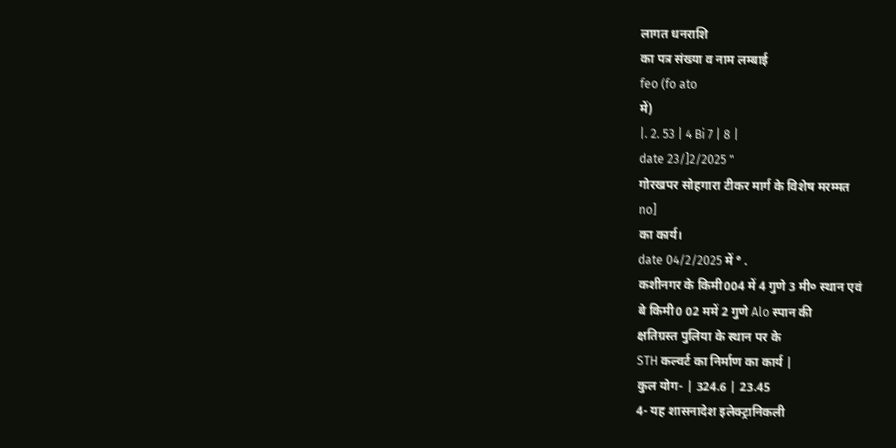लागत धनराशि
का पत्र संख्या व नाम लम्बाई
feo (fo ato
में)
|. 2. 53 | 4 Bi 7 | 8 |
date 23/]2/2025 "
गोरखपर सोहगारा टीकर मार्ग के विशेष मरम्मत
no]
का कार्य।
date 04/2/2025 में ° .
कशीनगर के किमी004 में 4 गुणे 3 मी० स्थान एवं
बे किमी0 02 ममें 2 गुणे Alo स्पान की
क्षतिग्रस्त पुलिया के स्थान पर के
STH कल्वर्ट का निर्माण का कार्य |
कुल योग- | 324.6 | 23.45
4- यह शासनादेश इलेक्ट्रानिकली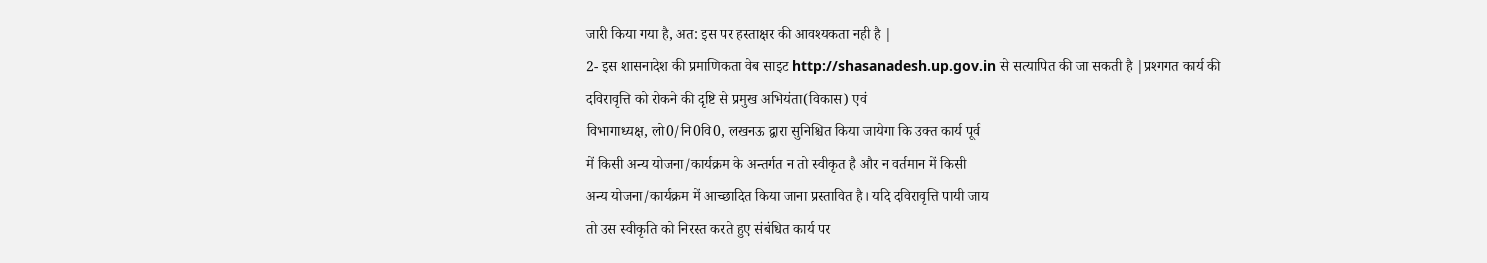जारी किया गया है, अत: इस पर हस्ताक्षर की आवश्यकता नही है |
2- इस शासनादेश की प्रमाणिकता वेब साइट http://shasanadesh.up.gov.in से सत्यापित की जा सकती है |प्रश्गगत कार्य की दविरावृत्ति को रोकने की दृष्टि से प्रमुख अभियंता(विकास) एवं
विभागाध्यक्ष, लो0/नि0वि0, लखनऊ द्वारा सुनिश्चित किया जायेगा कि उक्त कार्य पूर्व
में किसी अन्य योजना/कार्यक्रम के अन्तर्गत न तो स्वीकृत है और न वर्तमान में किसी
अन्य योजना/कार्यक्रम में आच्छादित किया जाना प्रस्तावित है। यदि दविरावृत्ति पायी जाय
तो उस स्वीकृति को निरस्त करते हुए संबंधित कार्य पर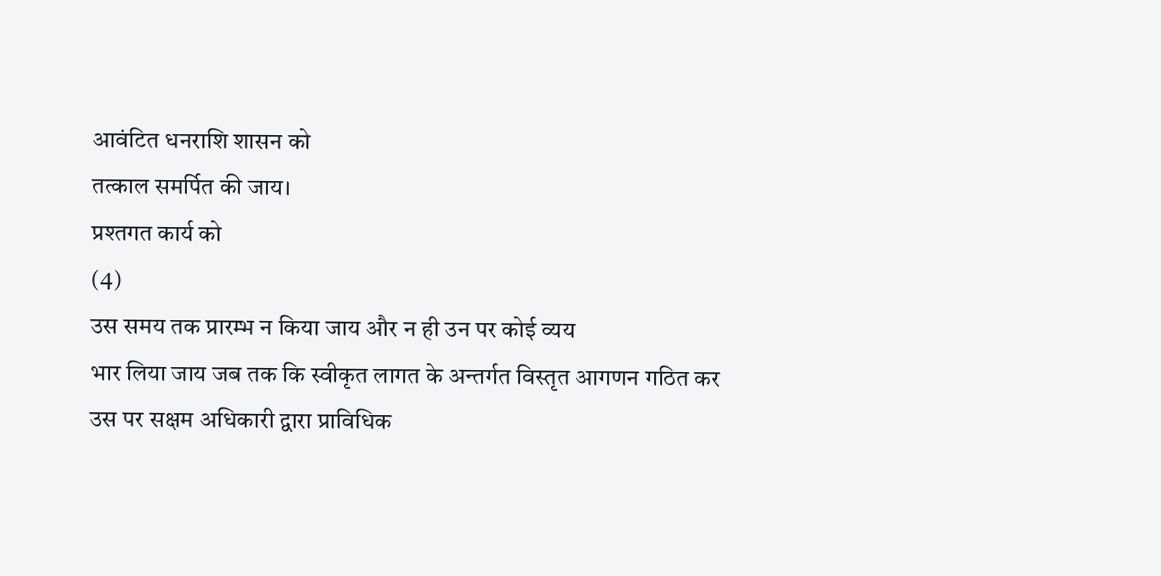आवंटित धनराशि शासन को
तत्काल समर्पित की जाय।
प्रश्तगत कार्य को
(4)
उस समय तक प्रारम्भ न किया जाय और न ही उन पर कोई व्यय
भार लिया जाय जब तक कि स्वीकृत लागत के अन्तर्गत विस्तृत आगणन गठित कर
उस पर सक्षम अधिकारी द्वारा प्राविधिक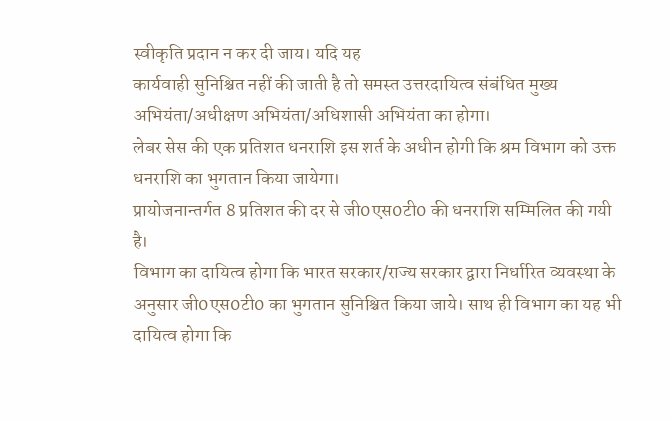स्वीकृति प्रदान न कर दी जाय। यदि यह
कार्यवाही सुनिश्चित नहीं की जाती है तो समस्त उत्तरदायित्व संबंधित मुख्य
अभियंता/अधीक्षण अभियंता/अधिशासी अभियंता का होगा।
लेबर सेस की एक प्रतिशत धनराशि इस शर्त के अधीन होगी कि श्रम विभाग को उक्त
धनराशि का भुगतान किया जायेगा।
प्रायोजनान्तर्गत 8 प्रतिशत की दर से जी0एस0टी0 की धनराशि सम्मिलित की गयी है।
विभाग का दायित्व होगा कि भारत सरकार/राज्य सरकार द्वारा निर्धारित व्यवस्था के
अनुसार जी0एस0टी0 का भुगतान सुनिश्चित किया जाये। साथ ही विभाग का यह भी
दायित्व होगा कि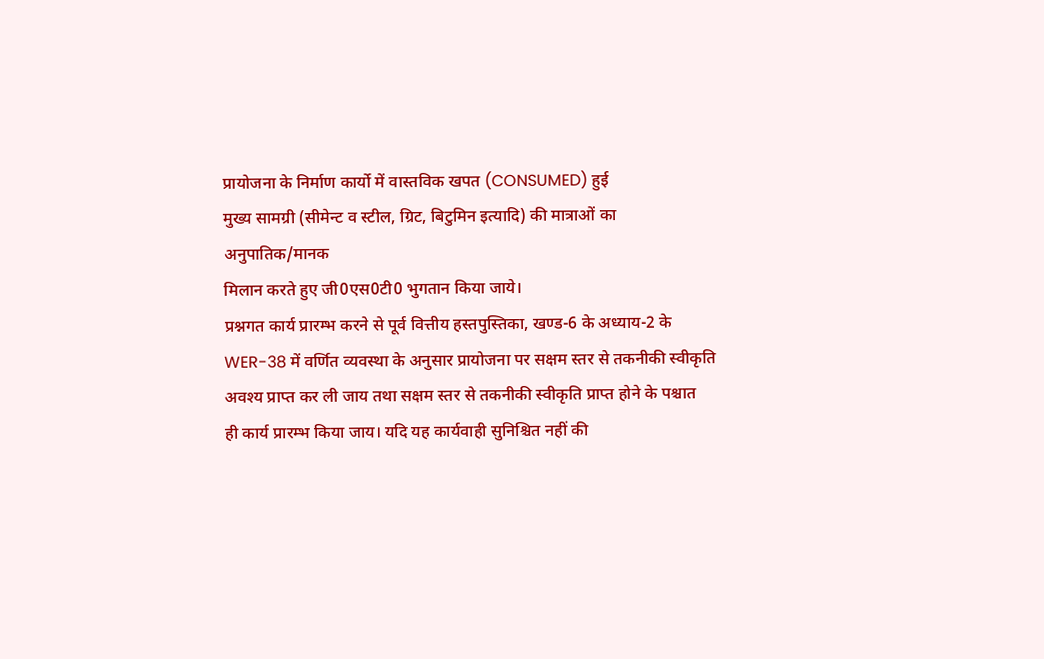प्रायोजना के निर्माण कार्यो में वास्तविक खपत (CONSUMED) हुई
मुख्य सामग्री (सीमेन्ट व स्टील, ग्रिट, बिटुमिन इत्यादि) की मात्राओं का अनुपातिक/मानक
मिलान करते हुए जी0एस0टी0 भुगतान किया जाये।
प्रश्नगत कार्य प्रारम्भ करने से पूर्व वित्तीय हस्तपुस्तिका, खण्ड-6 के अध्याय-2 के
WER-38 में वर्णित व्यवस्था के अनुसार प्रायोजना पर सक्षम स्तर से तकनीकी स्वीकृति
अवश्य प्राप्त कर ली जाय तथा सक्षम स्तर से तकनीकी स्वीकृति प्राप्त होने के पश्चात
ही कार्य प्रारम्भ किया जाय। यदि यह कार्यवाही सुनिश्चित नहीं की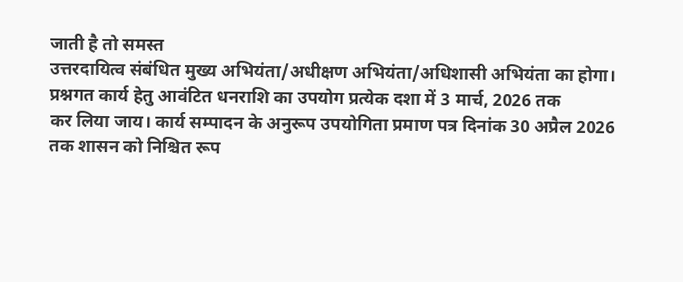जाती है तो समस्त
उत्तरदायित्व संबंधित मुख्य अभियंता/अधीक्षण अभियंता/अधिशासी अभियंता का होगा।
प्रश्नगत कार्य हेतु आवंटित धनराशि का उपयोग प्रत्येक दशा में 3 मार्च, 2026 तक
कर लिया जाय। कार्य सम्पादन के अनुरूप उपयोगिता प्रमाण पत्र दिनांक 30 अप्रैल 2026
तक शासन को निश्चित रूप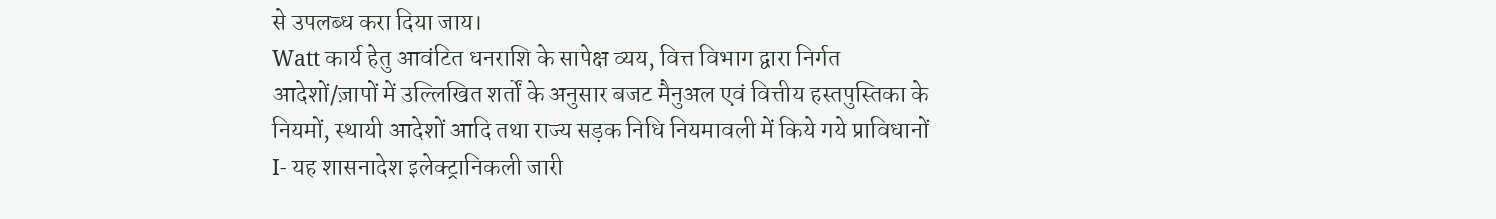से उपलब्ध करा दिया जाय।
Watt कार्य हेतु आवंटित धनराशि के सापेक्ष व्यय, वित्त विभाग द्वारा निर्गत
आदेशों/ज़ापों में उल्लिखित शर्तों के अनुसार बजट मैनुअल एवं वित्तीय हस्तपुस्तिका के
नियमों, स्थायी आदेशों आदि तथा राज्य सड़क निधि नियमावली में किये गये प्राविधानों
I- यह शासनादेश इलेक्ट्रानिकली जारी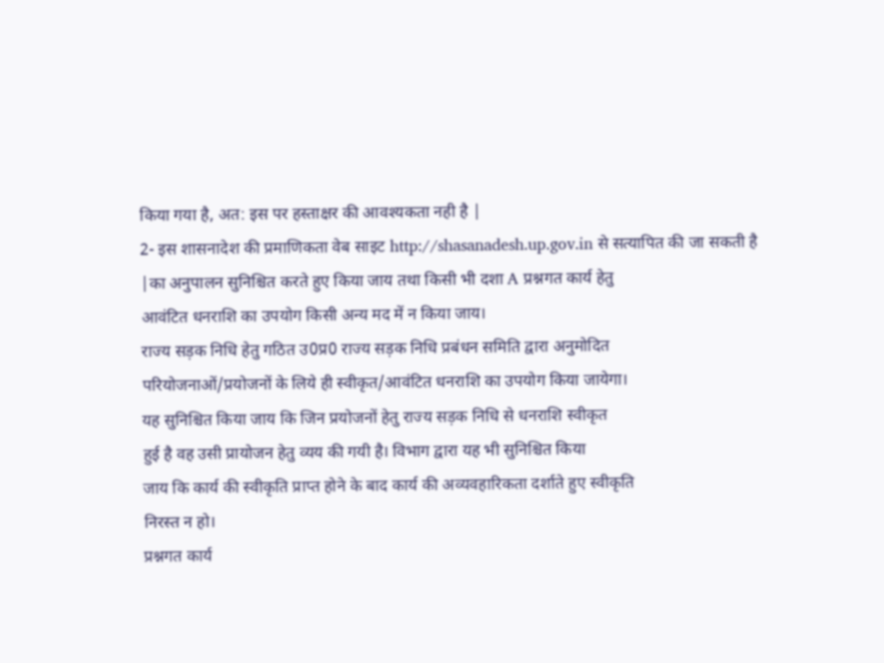किया गया है, अत: इस पर हस्ताक्षर की आवश्यकता नही है |
2- इस शासनादेश की प्रमाणिकता वेब साइट http://shasanadesh.up.gov.in से सत्यापित की जा सकती है |का अनुपालन सुनिश्चित करते हुए किया जाय तथा किसी भी दशा A प्रश्नगत कार्य हेतु
आवंटित धनराशि का उपयोग किसी अन्य मद में न किया जाय।
राज्य सड़क निधि हेतु गठित उ0प्र0 राज्य सड़क निधि प्रबंधन समिति द्वारा अनुमोदित
परियोजनाओं/प्रयोजनों के लिये ही स्वीकृत/आवंटित धनराशि का उपयोग किया जायेगा।
यह सुनिश्चित किया जाय कि जिन प्रयोजनों हेतु राज्य सड़क निधि से धनराशि स्वीकृत
हुई है वह उसी प्रायोजन हेतु व्यय की गयी है। विभाग द्वारा यह भी सुनिश्चित किया
जाय कि कार्य की स्वीकृति प्राप्त होने के बाद कार्य की अव्यवहारिकता दर्शाते हुए स्वीकृति
निरस्त न हो।
प्रश्नगत कार्य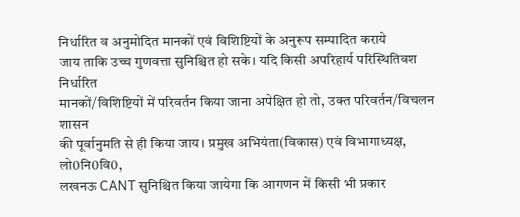निर्धारित व अनुमोदित मानकों एवं विशिष्टियों के अनुरूप सम्पादित कराये
जाय ताकि उच्च गुणवत्ता सुनिश्चित हो सके। यदि किसी अपरिहार्य परिस्थितिवश निर्धारित
मानकों/विशिष्टियों में परिवर्तन किया जाना अपेक्षित हो तो, उक्त परिवर्तन/विचलन शासन
की पूर्वानुमति से ही किया जाय। प्रमुख अभियंता(विकास) एवं विभागाध्यक्ष, लो0नि0वि0,
लखनऊ CANT सुनिश्चित किया जायेगा कि आगणन में किसी भी प्रकार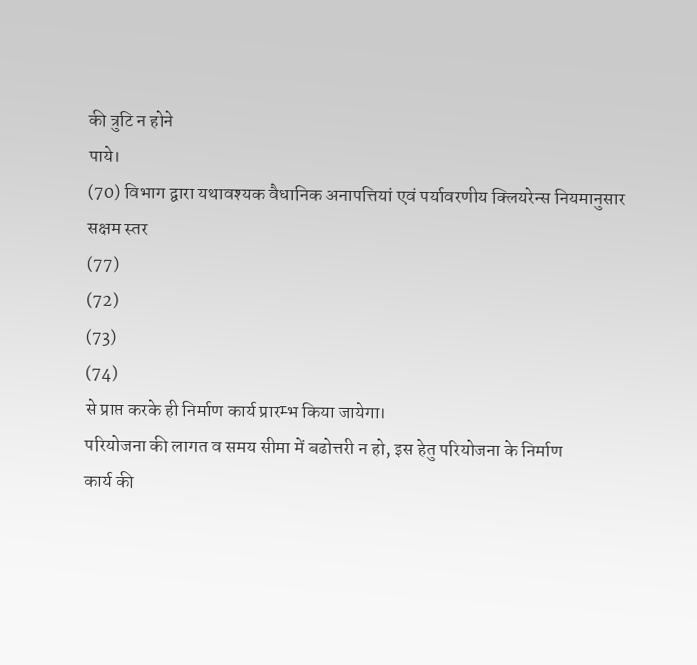की त्रुटि न होने
पाये।
(70) विभाग द्वारा यथावश्यक वैधानिक अनापत्तियां एवं पर्यावरणीय क्लियरेन्स नियमानुसार
सक्षम स्तर
(77)
(72)
(73)
(74)
से प्राप्त करके ही निर्माण कार्य प्रारम्भ किया जायेगा।
परियोजना की लागत व समय सीमा में बढोत्तरी न हो, इस हेतु परियोजना के निर्माण
कार्य की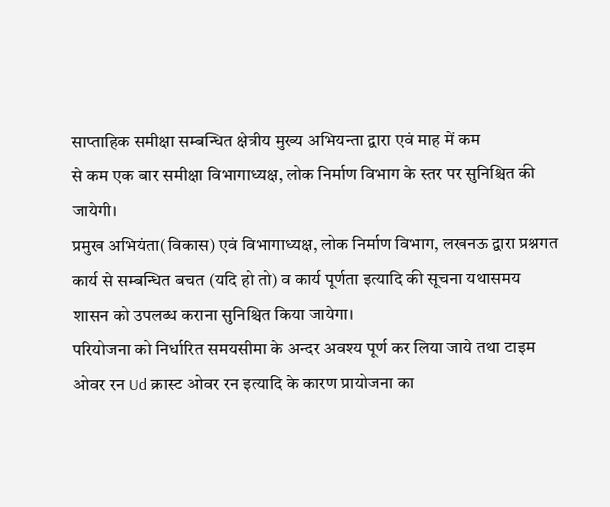साप्ताहिक समीक्षा सम्बन्धित क्षेत्रीय मुख्य अभियन्ता द्वारा एवं माह में कम
से कम एक बार समीक्षा विभागाध्यक्ष, लोक निर्माण विभाग के स्तर पर सुनिश्चित की
जायेगी।
प्रमुख अभियंता(विकास) एवं विभागाध्यक्ष, लोक निर्माण विभाग, लखनऊ द्वारा प्रश्नगत
कार्य से सम्बन्धित बचत (यदि हो तो) व कार्य पूर्णता इत्यादि की सूचना यथासमय
शासन को उपलब्ध कराना सुनिश्चित किया जायेगा।
परियोजना को निर्धारित समयसीमा के अन्दर अवश्य पूर्ण कर लिया जाये तथा टाइम
ओवर रन Ud क्रास्ट ओवर रन इत्यादि के कारण प्रायोजना का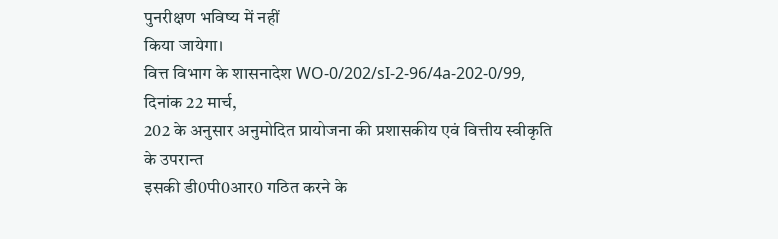पुनरीक्षण भविष्य में नहीं
किया जायेगा।
वित्त विभाग के शासनादेश WO-0/202/sI-2-96/4a-202-0/99, दिनांक 22 मार्च,
202 के अनुसार अनुमोदित प्रायोजना की प्रशासकीय एवं वित्तीय स्वीकृति के उपरान्त
इसकी डी0पी0आर0 गठित करने के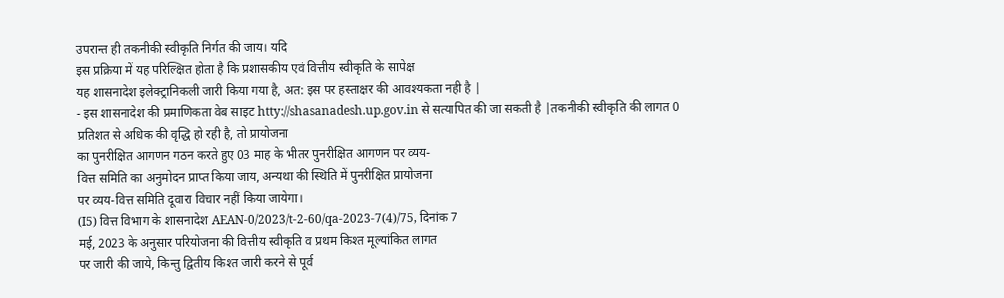उपरान्त ही तकनीकी स्वीकृति निर्गत की जाय। यदि
इस प्रक्रिया में यह परिल्क्षित होता है कि प्रशासकीय एवं वित्तीय स्वीकृति के सापेक्ष
यह शासनादेश इलेक्ट्रानिकली जारी किया गया है, अत: इस पर हस्ताक्षर की आवश्यकता नही है |
- इस शासनादेश की प्रमाणिकता वेब साइट htty://shasanadesh.up.gov.in से सत्यापित की जा सकती है |तकनीकी स्वीकृति की लागत 0 प्रतिशत से अधिक की वृद्धि हो रही है, तो प्रायोजना
का पुनरीक्षित आगणन गठन करते हुए 03 माह के भीतर पुनरीक्षित आगणन पर व्यय-
वित्त समिति का अनुमोदन प्राप्त किया जाय, अन्यथा की स्थिति में पुनरीक्षित प्रायोजना
पर व्यय-वित्त समिति दूवारा विचार नहीं किया जायेगा।
(I5) वित्त विभाग के शासनादेश AEAN-0/2023/t-2-60/qa-2023-7(4)/75, दिनांक 7
मई, 2023 के अनुसार परियोजना की वित्तीय स्वीकृति व प्रथम किश्त मूल्यांकित लागत
पर जारी की जाये, किन्तु द्वितीय किश्त जारी करने से पूर्व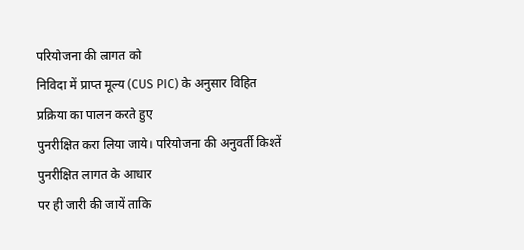परियोजना की ल्रागत को
निविदा में प्राप्त मूल्य (CUS PIC) के अनुसार विहित प्रक्रिया का पालन करते हुए
पुनरीक्षित करा लिया जाये। परियोजना की अनुवर्ती किश्तें पुनरीक्षित लागत के आधार
पर ही जारी की जायें ताकि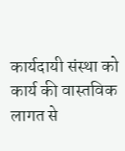कार्यदायी संस्था को कार्य की वास्तविक लागत से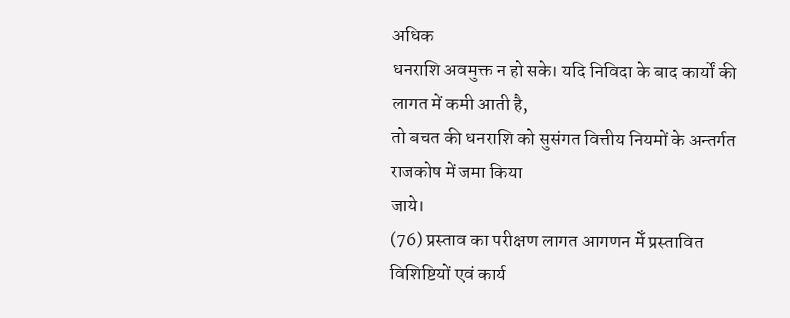अधिक
धनराशि अवमुक्त न हो सके। यदि निविदा के बाद कार्यों की लागत में कमी आती है,
तो बचत की धनराशि को सुसंगत वित्तीय नियमों के अन्तर्गत राजकोष में जमा किया
जाये।
(76) प्रस्ताव का परीक्षण लागत आगणन मेँ प्रस्तावित विशिष्टियों एवं कार्य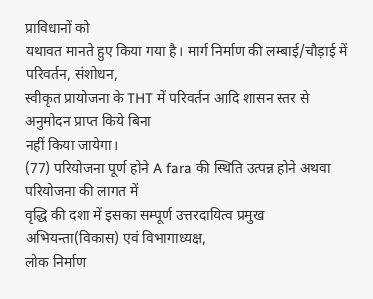प्राविधानों को
यथावत मानते हुए किया गया है। मार्ग निर्माण की लम्बाई/चौड़ाई में परिवर्तन, संशोधन,
स्वीकृत प्रायोजना के THT में परिवर्तन आदि शासन स्तर से अनुमोदन प्राप्त किये बिना
नहीं किया जायेगा।
(77) परियोजना पूर्ण होने A fara की स्थिति उत्पन्न होने अथवा परियोजना की लागत में
वृद्धि की दशा में इसका सम्पूर्ण उत्तरदायित्व प्रमुख अभियन्ता(विकास) एवं विभागाध्यक्ष,
लोक निर्माण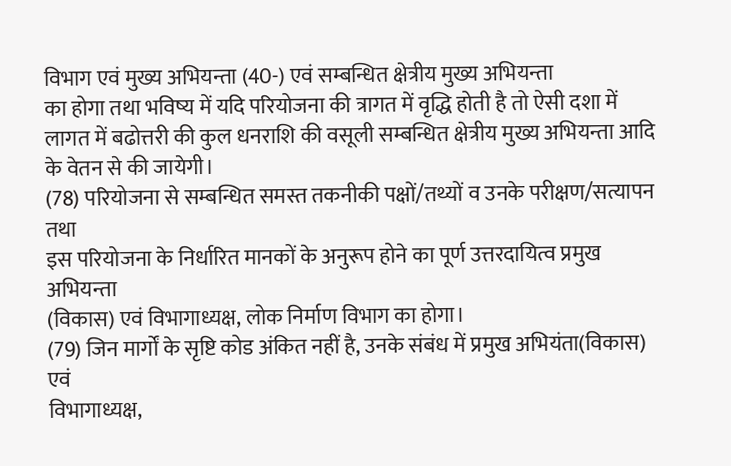विभाग एवं मुख्य अभियन्ता (40-) एवं सम्बन्धित क्षेत्रीय मुख्य अभियन्ता
का होगा तथा भविष्य में यदि परियोजना की त्रागत में वृद्धि होती है तो ऐसी दशा में
लागत में बढोत्तरी की कुल धनराशि की वसूली सम्बन्धित क्षेत्रीय मुख्य अभियन्ता आदि
के वेतन से की जायेगी।
(78) परियोजना से सम्बन्धित समस्त तकनीकी पक्षों/तथ्यों व उनके परीक्षण/सत्यापन तथा
इस परियोजना के निर्धारित मानकों के अनुरूप होने का पूर्ण उत्तरदायित्व प्रमुख अभियन्ता
(विकास) एवं विभागाध्यक्ष, लोक निर्माण विभाग का होगा।
(79) जिन मार्गों के सृष्टि कोड अंकित नहीं है, उनके संबंध में प्रमुख अभियंता(विकास) एवं
विभागाध्यक्ष,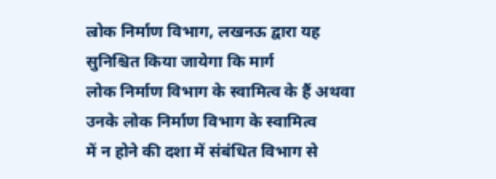ल्रोक निर्माण विभाग, लखनऊ द्वारा यह सुनिश्चित किया जायेगा कि मार्ग
लोक निर्माण विभाग के स्वामित्व के हैं अथवा उनके लोक निर्माण विभाग के स्वामित्व
में न होने की दशा में संबंधित विभाग से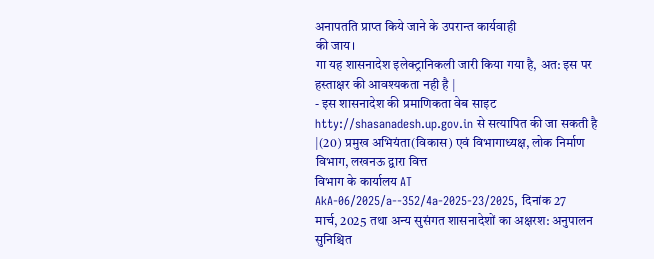अनापतति प्राप्त किये जाने के उपरान्त कार्यवाही
की जाय।
गा यह शासनादेश इलेक्ट्रानिकली जारी किया गया है, अत: इस पर हस्ताक्षर की आवश्यकता नही है |
- इस शासनादेश की प्रमाणिकता वेब साइट htty://shasanadesh.up.gov.in से सत्यापित की जा सकती है |(20) प्रमुख अभियंता(विकास) एवं विभागाध्यक्ष, लोक निर्माण विभाग, लखनऊ द्वारा वित्त
विभाग के कार्यालय AT AkA-06/2025/a--352/4a-2025-23/2025, दिनांक 27
मार्च, 2025 तथा अन्य सुसंगत शासनादेशों का अक्षरश: अनुपालन सुनिश्चित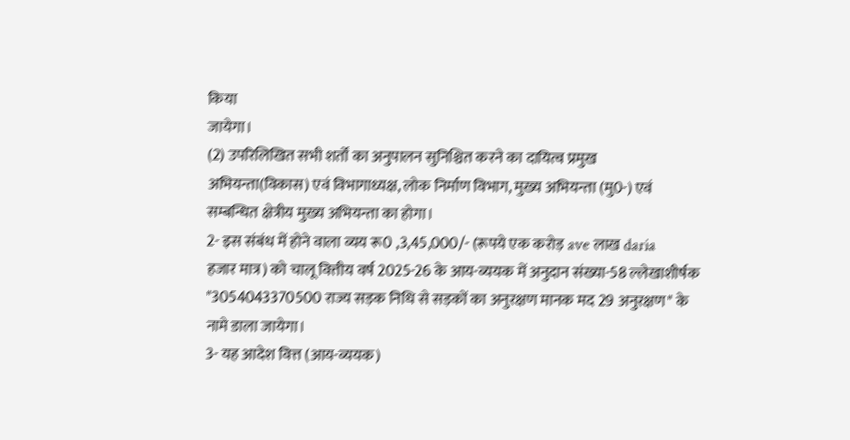किया
जायेगा।
(2) उपरिलिखित सभी शर्तों का अनुपालन सुनिश्चित करने का दायित्व प्रमुख
अभियन्ता(विकास) एवं विभागाध्यक्ष, लोक निर्माण विभाग, मुख्य अभियन्ता (मु0-) एवं
सम्बन्धित क्षेत्रीय मुख्य अभियन्ता का होगा।
2- इस संबंध में होने वाला व्यय रू0 ,3,45,000/- (रूपये एक करोड़ ave लाख daria
हजार मात्र) को चालू वित्तीय वर्ष 2025-26 के आय-व्ययक में अनुदान संख्या-58 ल्लेखाशीर्षक
"3054043370500 राज्य सड़क निधि से सड़कों का अनुरक्षण मानक मद 29 अनुरक्षण" के
नामे डाला जायेगा।
3- यह आदेश वित्त (आय-व्ययक)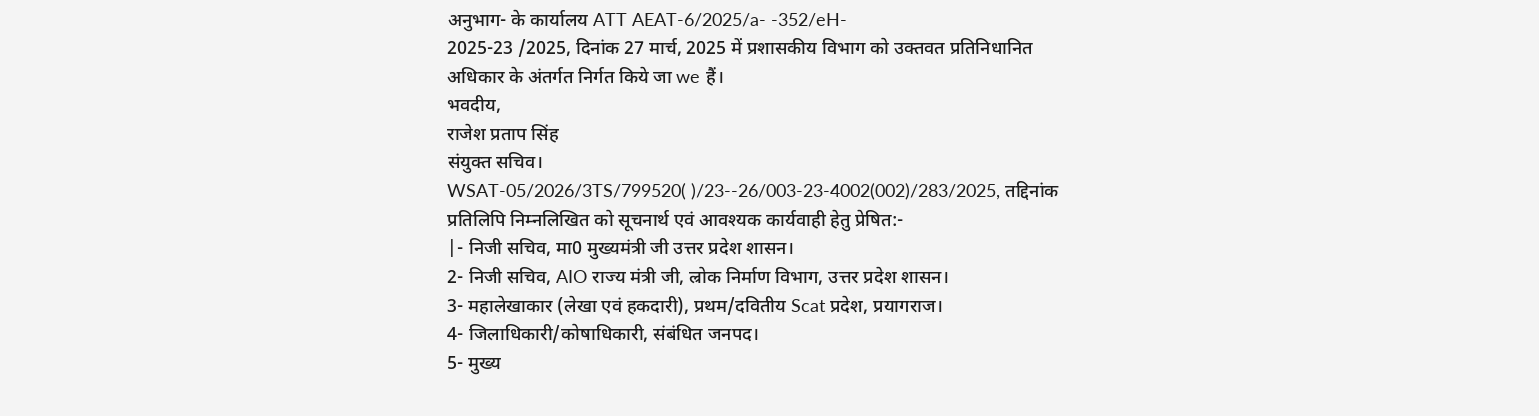अनुभाग- के कार्यालय ATT AEAT-6/2025/a- -352/eH-
2025-23 /2025, दिनांक 27 मार्च, 2025 में प्रशासकीय विभाग को उक्तवत प्रतिनिधानित
अधिकार के अंतर्गत निर्गत किये जा we हैं।
भवदीय,
राजेश प्रताप सिंह
संयुक्त सचिव।
WSAT-05/2026/3TS/799520( )/23--26/003-23-4002(002)/283/2025, तद्दिनांक
प्रतिलिपि निम्नलिखित को सूचनार्थ एवं आवश्यक कार्यवाही हेतु प्रेषित:-
|- निजी सचिव, मा0 मुख्यमंत्री जी उत्तर प्रदेश शासन।
2- निजी सचिव, AIO राज्य मंत्री जी, ल्रोक निर्माण विभाग, उत्तर प्रदेश शासन।
3- महालेखाकार (लेखा एवं हकदारी), प्रथम/दवितीय Scat प्रदेश, प्रयागराज।
4- जिलाधिकारी/कोषाधिकारी, संबंधित जनपद।
5- मुख्य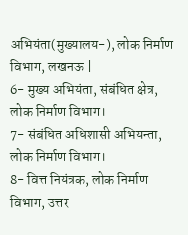अभियंता(मुख्यालय-), लोक निर्माण विभाग, लखनऊ |
6- मुख्य अभियंता, संबंधित क्षेत्र, लोक निर्माण विभाग।
7- संबंधित अधिशासी अभियन्ता, लोक निर्माण विभाग।
8- वित्त नियंत्रक, लोक निर्माण विभाग, उत्तर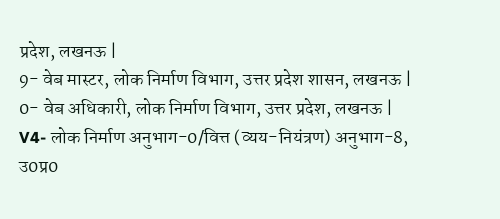प्रदेश, लखनऊ |
9- वेब मास्टर, लोक निर्माण विभाग, उत्तर प्रदेश शासन, लखनऊ |
0- वेब अधिकारी, लोक निर्माण विभाग, उत्तर प्रदेश, लखनऊ |
V4- लोक निर्माण अनुभाग-0/वित्त (व्यय-नियंत्रण) अनुभाग-8, उ0प्र0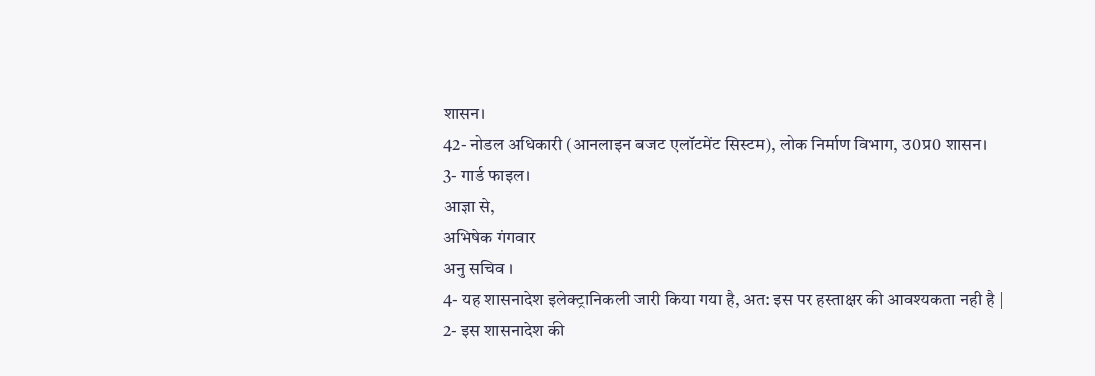शासन।
42- नोडल अधिकारी (आनलाइन बजट एलॉटमेंट सिस्टम), लोक निर्माण विभाग, उ0प्र0 शासन।
3- गार्ड फाइल।
आज्ञा से,
अभिषेक गंगवार
अनु सचिव ।
4- यह शासनादेश इलेक्ट्रानिकली जारी किया गया है, अत: इस पर हस्ताक्षर की आवश्यकता नही है |
2- इस शासनादेश की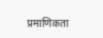प्रमाणिकता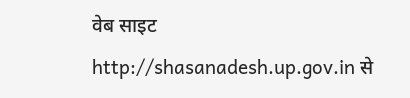वेब साइट http://shasanadesh.up.gov.in से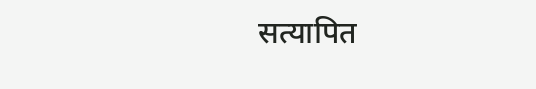सत्यापित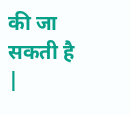की जा सकती है |